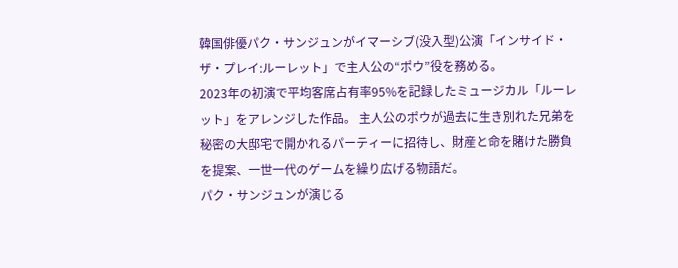韓国俳優パク・サンジュンがイマーシブ(没入型)公演「インサイド・ザ・プレイ:ルーレット」で主人公の“ポウ”役を務める。
2023年の初演で平均客席占有率95%を記録したミュージカル「ルーレット」をアレンジした作品。 主人公のポウが過去に生き別れた兄弟を秘密の大邸宅で開かれるパーティーに招待し、財産と命を賭けた勝負を提案、一世一代のゲームを繰り広げる物語だ。
パク・サンジュンが演じる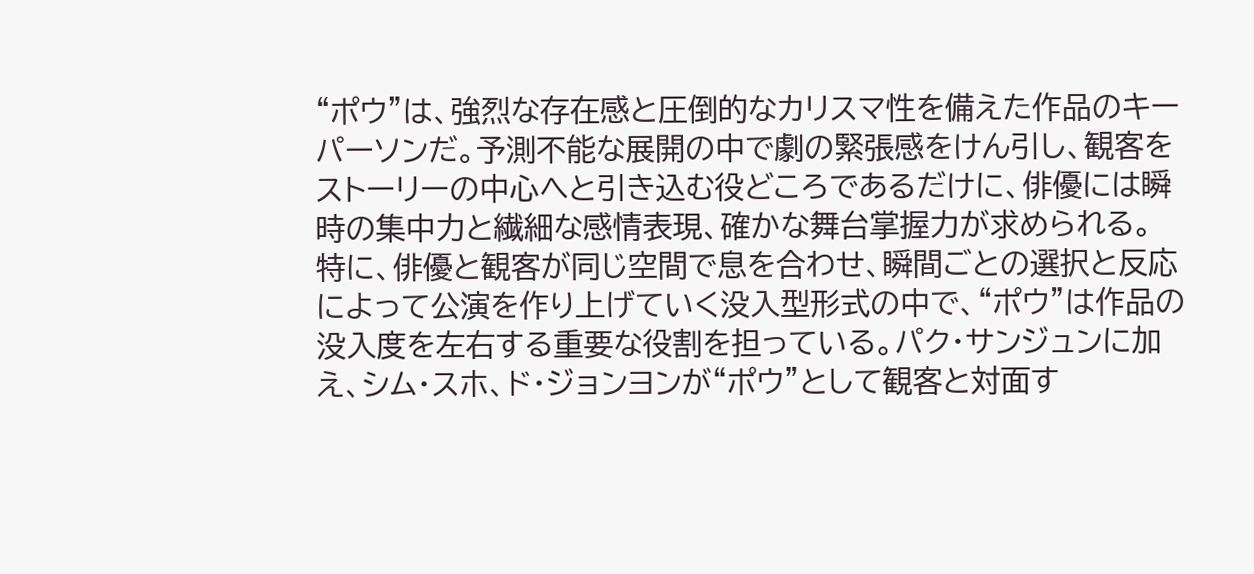“ポウ”は、強烈な存在感と圧倒的なカリスマ性を備えた作品のキーパーソンだ。予測不能な展開の中で劇の緊張感をけん引し、観客をストーリーの中心へと引き込む役どころであるだけに、俳優には瞬時の集中力と繊細な感情表現、確かな舞台掌握力が求められる。
特に、俳優と観客が同じ空間で息を合わせ、瞬間ごとの選択と反応によって公演を作り上げていく没入型形式の中で、“ポウ”は作品の没入度を左右する重要な役割を担っている。パク・サンジュンに加え、シム・スホ、ド・ジョンヨンが“ポウ”として観客と対面す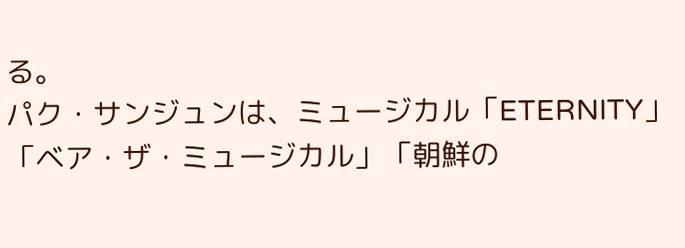る。
パク・サンジュンは、ミュージカル「ETERNITY」「ベア・ザ・ミュージカル」「朝鮮の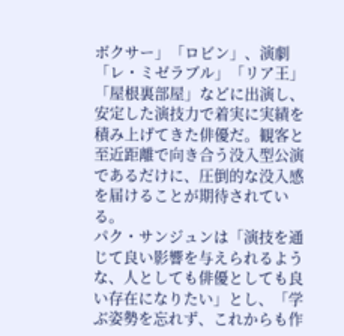ボクサー」「ロビン」、演劇「レ・ミゼラブル」「リア王」「屋根裏部屋」などに出演し、安定した演技力で着実に実績を積み上げてきた俳優だ。観客と至近距離で向き合う没入型公演であるだけに、圧倒的な没入感を届けることが期待されている。
パク・サンジュンは「演技を通じて良い影響を与えられるような、人としても俳優としても良い存在になりたい」とし、「学ぶ姿勢を忘れず、これからも作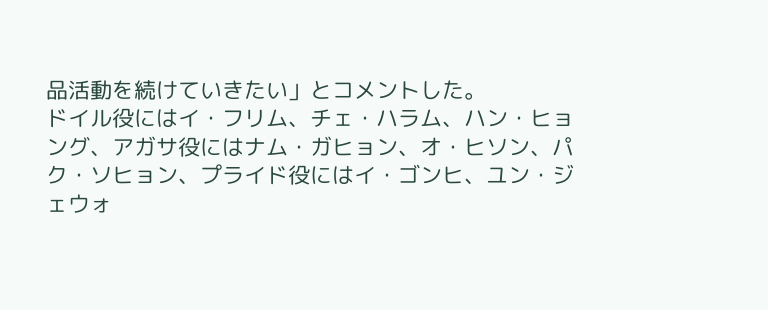品活動を続けていきたい」とコメントした。
ドイル役にはイ・フリム、チェ・ハラム、ハン・ヒョング、アガサ役にはナム・ガヒョン、オ・ヒソン、パク・ソヒョン、プライド役にはイ・ゴンヒ、ユン・ジェウォ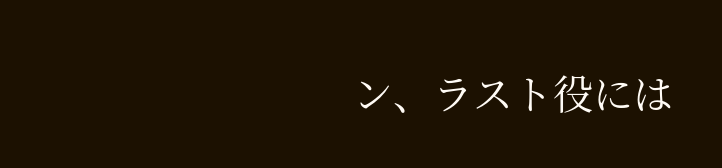ン、ラスト役には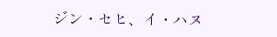ジン・セヒ、イ・ハヌ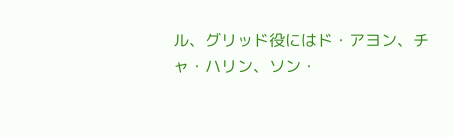ル、グリッド役にはド・アヨン、チャ・ハリン、ソン・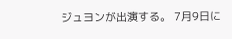ジュヨンが出演する。 7月9日に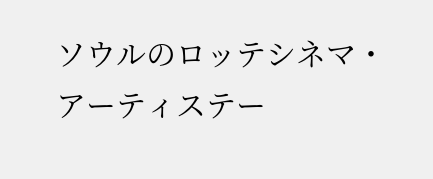ソウルのロッテシネマ・アーティステー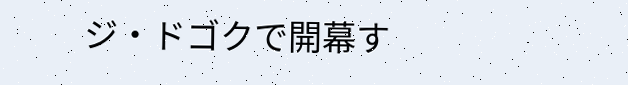ジ・ドゴクで開幕す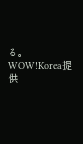る。
WOW!Korea提供